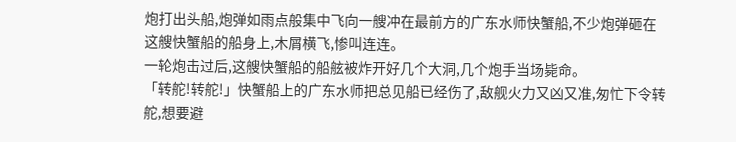炮打出头船,炮弹如雨点般集中飞向一艘冲在最前方的广东水师快蟹船,不少炮弹砸在这艘快蟹船的船身上,木屑横飞,惨叫连连。
一轮炮击过后,这艘快蟹船的船舷被炸开好几个大洞,几个炮手当场毙命。
「转舵!转舵!」快蟹船上的广东水师把总见船已经伤了,敌舰火力又凶又准,匆忙下令转舵,想要避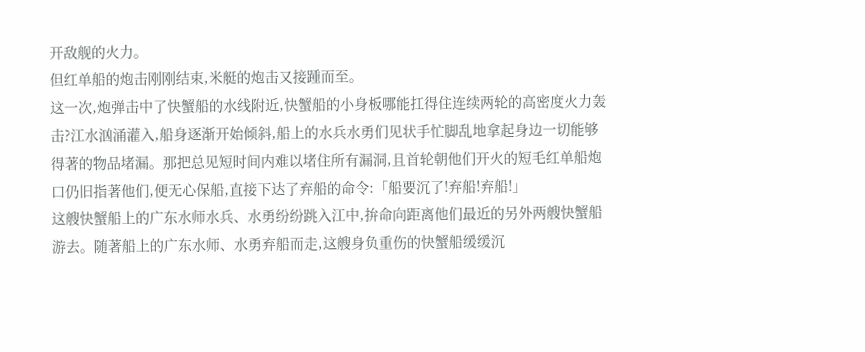开敌舰的火力。
但红单船的炮击刚刚结束,米艇的炮击又接踵而至。
这一次,炮弹击中了快蟹船的水线附近,快蟹船的小身板哪能扛得住连续两轮的高密度火力轰击?江水汹涌灌入,船身逐渐开始倾斜,船上的水兵水勇们见状手忙脚乱地拿起身边一切能够得著的物品堵漏。那把总见短时间内难以堵住所有漏洞,且首轮朝他们开火的短毛红单船炮口仍旧指著他们,便无心保船,直接下达了弃船的命令:「船要沉了!弃船!弃船!」
这艘快蟹船上的广东水师水兵、水勇纷纷跳入江中,拚命向距离他们最近的另外两艘快蟹船游去。随著船上的广东水师、水勇弃船而走,这艘身负重伤的快蟹船缓缓沉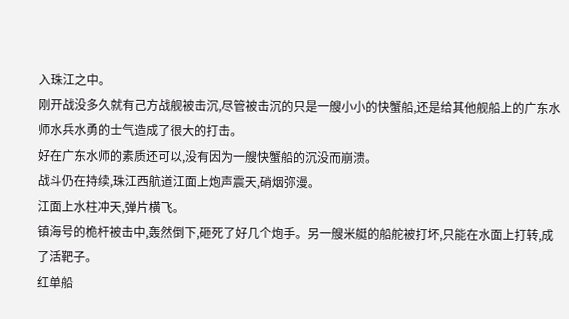入珠江之中。
刚开战没多久就有己方战舰被击沉,尽管被击沉的只是一艘小小的快蟹船,还是给其他舰船上的广东水师水兵水勇的士气造成了很大的打击。
好在广东水师的素质还可以,没有因为一艘快蟹船的沉没而崩溃。
战斗仍在持续,珠江西航道江面上炮声震天,硝烟弥漫。
江面上水柱冲天,弹片横飞。
镇海号的桅杆被击中,轰然倒下,砸死了好几个炮手。另一艘米艇的船舵被打坏,只能在水面上打转,成了活靶子。
红单船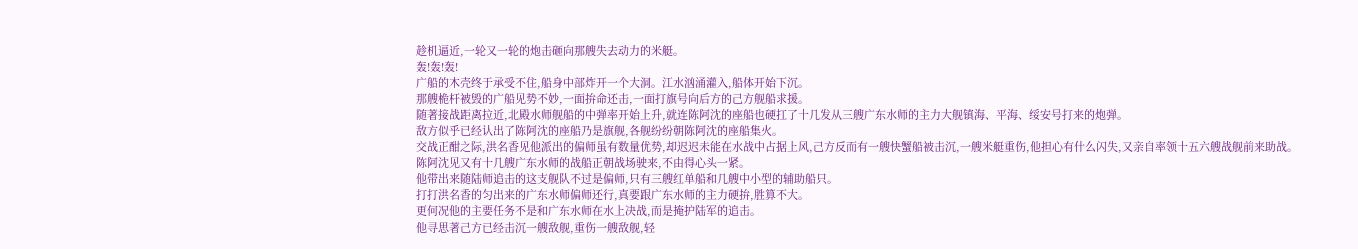趁机逼近,一轮又一轮的炮击砸向那艘失去动力的米艇。
轰!轰!轰!
广船的木壳终于承受不住,船身中部炸开一个大洞。江水汹涌灌入,船体开始下沉。
那艘桅杆被毁的广船见势不妙,一面拚命还击,一面打旗号向后方的己方舰船求援。
随著接战距离拉近,北殿水师舰船的中弹率开始上升,就连陈阿沈的座船也硬扛了十几发从三艘广东水师的主力大舰镇海、平海、绥安号打来的炮弹。
敌方似乎已经认出了陈阿沈的座船乃是旗舰,各舰纷纷朝陈阿沈的座船集火。
交战正酣之际,洪名香见他派出的偏师虽有数量优势,却迟迟未能在水战中占据上风,己方反而有一艘快蟹船被击沉,一艘米艇重伤,他担心有什么闪失,又亲自率领十五六艘战舰前来助战。
陈阿沈见又有十几艘广东水师的战船正朝战场驶来,不由得心头一紧。
他带出来随陆师追击的这支舰队不过是偏师,只有三艘红单船和几艘中小型的辅助船只。
打打洪名香的匀出来的广东水师偏师还行,真要跟广东水师的主力硬拚,胜算不大。
更何况他的主要任务不是和广东水师在水上决战,而是掩护陆军的追击。
他寻思著己方已经击沉一艘敌舰,重伤一艘敌舰,轻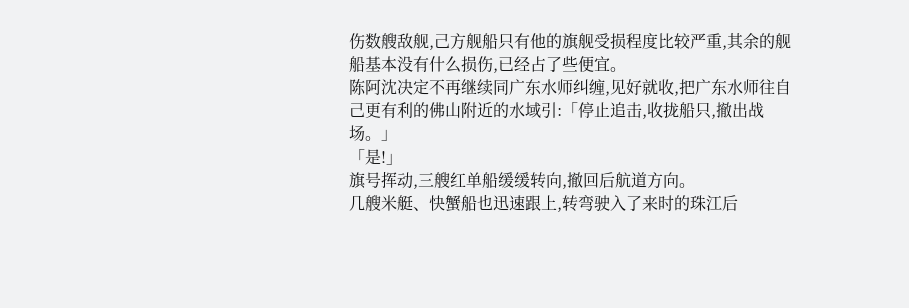伤数艘敌舰,己方舰船只有他的旗舰受损程度比较严重,其余的舰船基本没有什么损伤,已经占了些便宜。
陈阿沈决定不再继续同广东水师纠缠,见好就收,把广东水师往自己更有利的佛山附近的水域引:「停止追击,收拢船只,撤出战场。」
「是!」
旗号挥动,三艘红单船缓缓转向,撤回后航道方向。
几艘米艇、快蟹船也迅速跟上,转弯驶入了来时的珠江后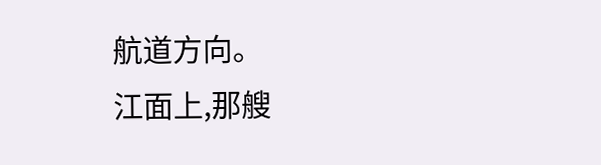航道方向。
江面上,那艘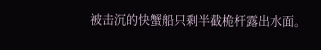被击沉的快蟹船只剩半截桅杆露出水面。